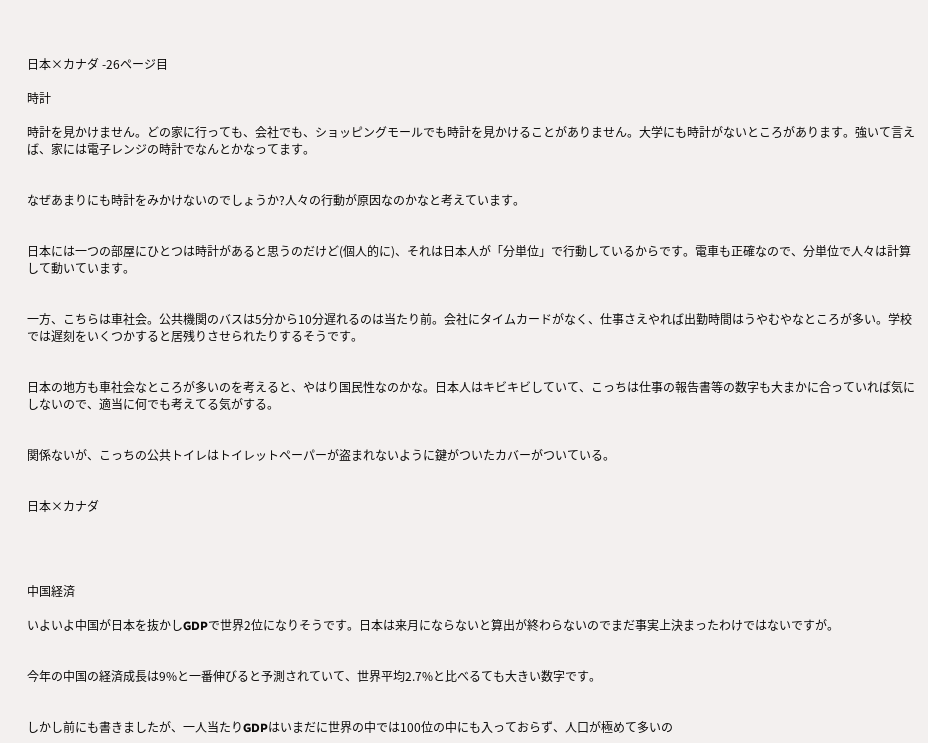日本×カナダ -26ページ目

時計

時計を見かけません。どの家に行っても、会社でも、ショッピングモールでも時計を見かけることがありません。大学にも時計がないところがあります。強いて言えば、家には電子レンジの時計でなんとかなってます。


なぜあまりにも時計をみかけないのでしょうか?人々の行動が原因なのかなと考えています。


日本には一つの部屋にひとつは時計があると思うのだけど(個人的に)、それは日本人が「分単位」で行動しているからです。電車も正確なので、分単位で人々は計算して動いています。


一方、こちらは車社会。公共機関のバスは5分から10分遅れるのは当たり前。会社にタイムカードがなく、仕事さえやれば出勤時間はうやむやなところが多い。学校では遅刻をいくつかすると居残りさせられたりするそうです。


日本の地方も車社会なところが多いのを考えると、やはり国民性なのかな。日本人はキビキビしていて、こっちは仕事の報告書等の数字も大まかに合っていれば気にしないので、適当に何でも考えてる気がする。


関係ないが、こっちの公共トイレはトイレットペーパーが盗まれないように鍵がついたカバーがついている。


日本×カナダ




中国経済

いよいよ中国が日本を抜かしGDPで世界2位になりそうです。日本は来月にならないと算出が終わらないのでまだ事実上決まったわけではないですが。


今年の中国の経済成長は9%と一番伸びると予測されていて、世界平均2.7%と比べるても大きい数字です。


しかし前にも書きましたが、一人当たりGDPはいまだに世界の中では100位の中にも入っておらず、人口が極めて多いの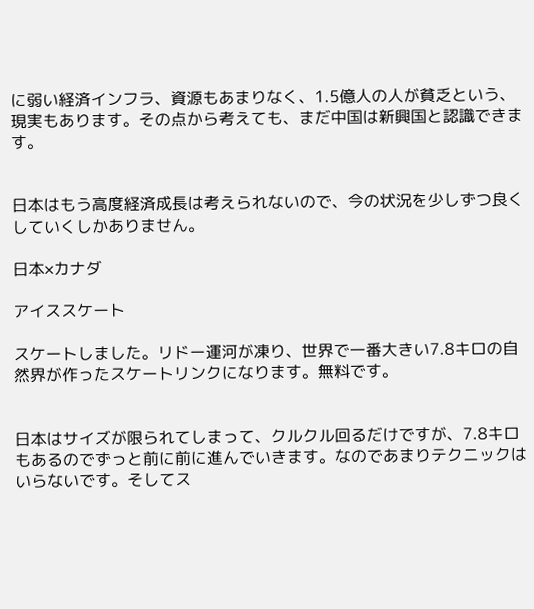に弱い経済インフラ、資源もあまりなく、1.5億人の人が貧乏という、現実もあります。その点から考えても、まだ中国は新興国と認識できます。


日本はもう高度経済成長は考えられないので、今の状況を少しずつ良くしていくしかありません。

日本×カナダ

アイススケート

スケートしました。リドー運河が凍り、世界で一番大きい7.8キロの自然界が作ったスケートリンクになります。無料です。


日本はサイズが限られてしまって、クルクル回るだけですが、7.8キロもあるのでずっと前に前に進んでいきます。なのであまりテクニックはいらないです。そしてス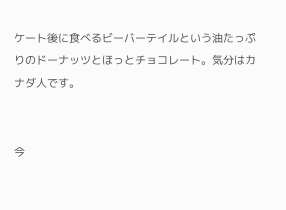ケート後に食べるビーバーテイルという油たっぷりのドーナッツとほっとチョコレート。気分はカナダ人です。


今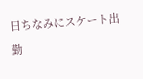日ちなみにスケート出勤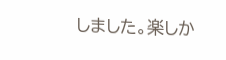しました。楽しか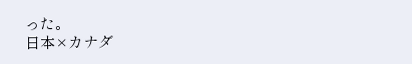った。
日本×カナダ